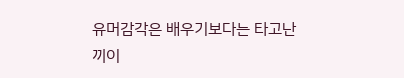유머감각은 배우기보다는 타고난 끼이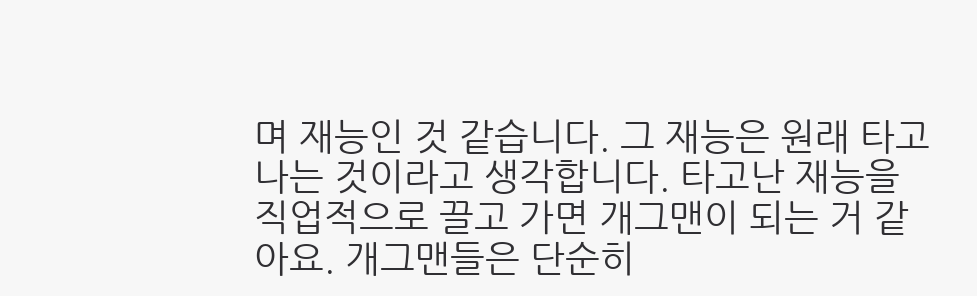며 재능인 것 같습니다. 그 재능은 원래 타고나는 것이라고 생각합니다. 타고난 재능을 직업적으로 끌고 가면 개그맨이 되는 거 같아요. 개그맨들은 단순히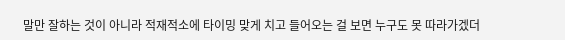말만 잘하는 것이 아니라 적재적소에 타이밍 맞게 치고 들어오는 걸 보면 누구도 못 따라가겠더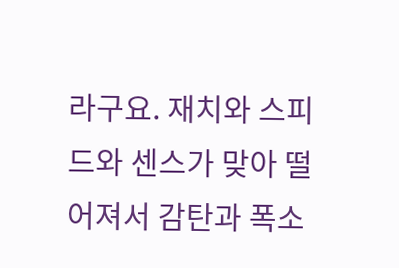라구요. 재치와 스피드와 센스가 맞아 떨어져서 감탄과 폭소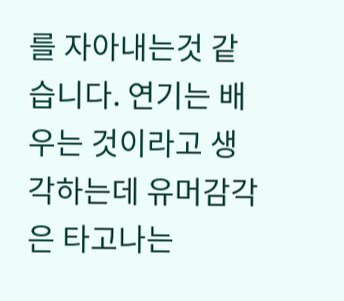를 자아내는것 같습니다. 연기는 배우는 것이라고 생각하는데 유머감각은 타고나는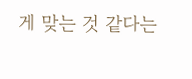게 맞는 것 같다는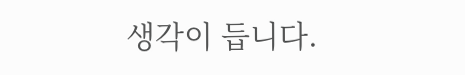생각이 듭니다.